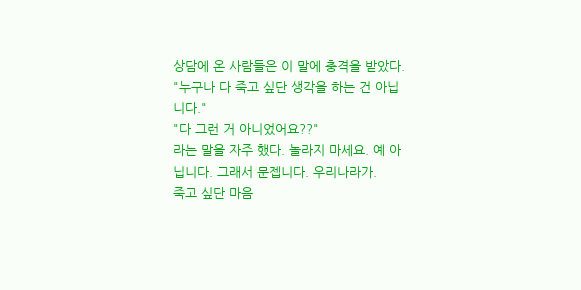상담에 온 사람들은 이 말에 충격을 받았다.
"누구나 다 죽고 싶단 생각을 하는 건 아닙니다."
"다 그런 거 아니었어요??"
라는 말을 자주 했다. 놀라지 마세요. 예 아닙니다. 그래서 문젭니다. 우리나라가.
죽고 싶단 마음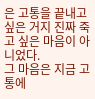은 고통을 끝내고 싶은 거지 진짜 죽고 싶은 마음이 아니었다.
그 마음은 지금 고통에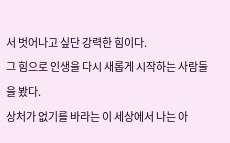서 벗어나고 싶단 강력한 힘이다.
그 힘으로 인생을 다시 새롭게 시작하는 사람들을 봤다.
상처가 없기를 바라는 이 세상에서 나는 아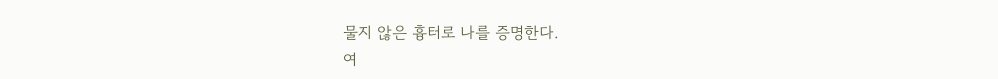물지 않은 흉터로 나를 증명한다.
여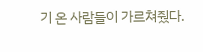기 온 사람들이 가르쳐줬다.